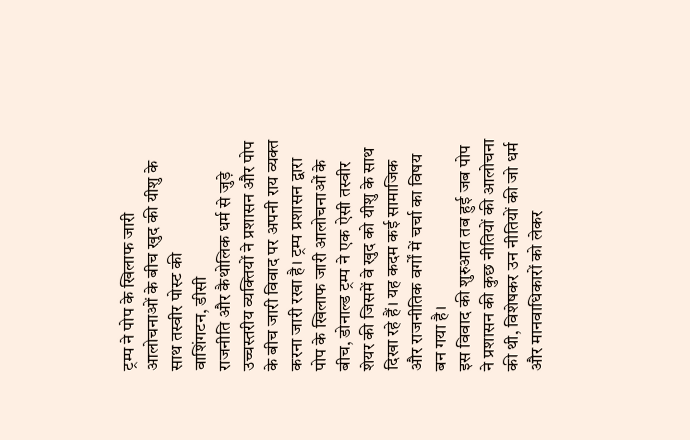ट्रम्प ने पोप के खिलाफ जारी आलोचनाओं के बीच खुद की यीशु के साथ तस्वीर पोस्ट की
वाशिंगटन, डीसी
राजनीति और कैथोलिक धर्म से जुड़े उच्चस्तरीय व्यक्तियों ने प्रशासन और पोप के बीच जारी विवाद पर अपनी राय व्यक्त करना जारी रखा है। ट्रम्प प्रशासन द्वारा पोप के खिलाफ जारी आलोचनाओं के बीच, डोनाल्ड ट्रम्प ने एक ऐसी तस्वीर शेयर की जिसमें वे खुद को यीशु के साथ दिखा रहे हैं। यह कदम कई सामाजिक और राजनीतिक वर्गों में चर्चा का विषय बन गया है।
इस विवाद की शुरुआत तब हुई जब पोप ने प्रशासन की कुछ नीतियों की आलोचना की थी, विशेषकर उन नीतियों की जो धर्म और मानवाधिकारों को लेकर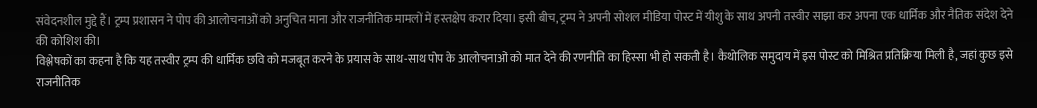संवेदनशील मुद्दे हैं। ट्रम्प प्रशासन ने पोप की आलोचनाओं को अनुचित माना और राजनीतिक मामलों में हस्तक्षेप करार दिया। इसी बीच, ट्रम्प ने अपनी सोशल मीडिया पोस्ट में यीशु के साथ अपनी तस्वीर साझा कर अपना एक धार्मिक और नैतिक संदेश देने की कोशिश की।
विश्लेषकों का कहना है कि यह तस्वीर ट्रम्प की धार्मिक छवि को मजबूत करने के प्रयास के साथ-साथ पोप के आलोचनाओं को मात देने की रणनीति का हिस्सा भी हो सकती है। कैथोलिक समुदाय में इस पोस्ट को मिश्रित प्रतिक्रिया मिली है, जहां कुछ इसे राजनीतिक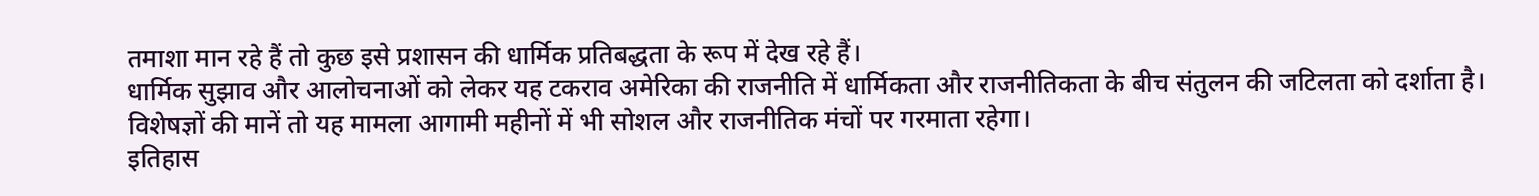तमाशा मान रहे हैं तो कुछ इसे प्रशासन की धार्मिक प्रतिबद्धता के रूप में देख रहे हैं।
धार्मिक सुझाव और आलोचनाओं को लेकर यह टकराव अमेरिका की राजनीति में धार्मिकता और राजनीतिकता के बीच संतुलन की जटिलता को दर्शाता है। विशेषज्ञों की मानें तो यह मामला आगामी महीनों में भी सोशल और राजनीतिक मंचों पर गरमाता रहेगा।
इतिहास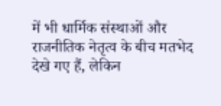में भी धार्मिक संस्थाओं और राजनीतिक नेतृत्व के बीच मतभेद देखे गए हैं, लेकिन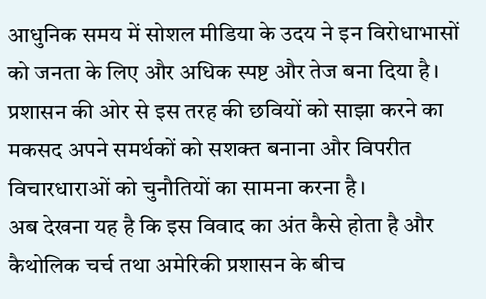आधुनिक समय में सोशल मीडिया के उदय ने इन विरोधाभासों को जनता के लिए और अधिक स्पष्ट और तेज बना दिया है। प्रशासन की ओर से इस तरह की छवियों को साझा करने का मकसद अपने समर्थकों को सशक्त बनाना और विपरीत विचारधाराओं को चुनौतियों का सामना करना है।
अब देखना यह है कि इस विवाद का अंत कैसे होता है और कैथोलिक चर्च तथा अमेरिकी प्रशासन के बीच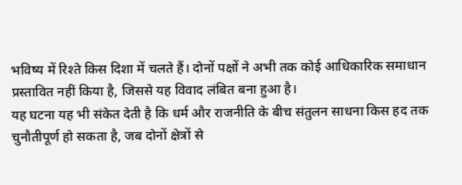भविष्य में रिश्ते किस दिशा में चलते हैं। दोनों पक्षों ने अभी तक कोई आधिकारिक समाधान प्रस्तावित नहीं किया है, जिससे यह विवाद लंबित बना हुआ है।
यह घटना यह भी संकेत देती है कि धर्म और राजनीति के बीच संतुलन साधना किस हद तक चुनौतीपूर्ण हो सकता है, जब दोनों क्षेत्रों से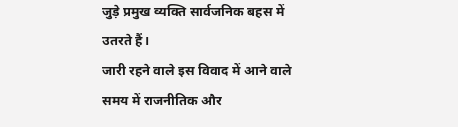जुड़े प्रमुख व्यक्ति सार्वजनिक बहस में उतरते हैं।
जारी रहने वाले इस विवाद में आने वाले समय में राजनीतिक और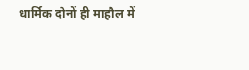धार्मिक दोनों ही माहौल में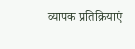व्यापक प्रतिक्रियाएं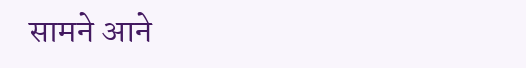सामने आने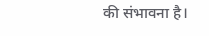की संभावना है।